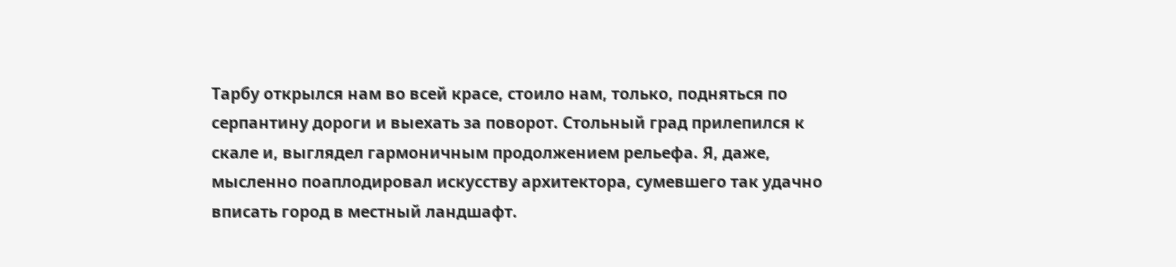Тарбу открылся нам во всей красе, стоило нам, только, подняться по серпантину дороги и выехать за поворот. Стольный град прилепился к скале и, выглядел гармоничным продолжением рельефа. Я, даже, мысленно поаплодировал искусству архитектора, сумевшего так удачно вписать город в местный ландшафт.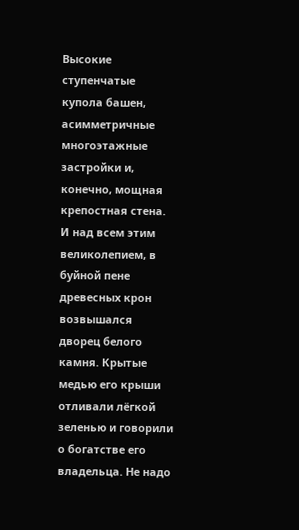Высокие ступенчатые купола башен, асимметричные многоэтажные застройки и, конечно, мощная крепостная стена. И над всем этим великолепием, в буйной пене древесных крон возвышался дворец белого камня. Крытые медью его крыши отливали лёгкой зеленью и говорили о богатстве его владельца. Не надо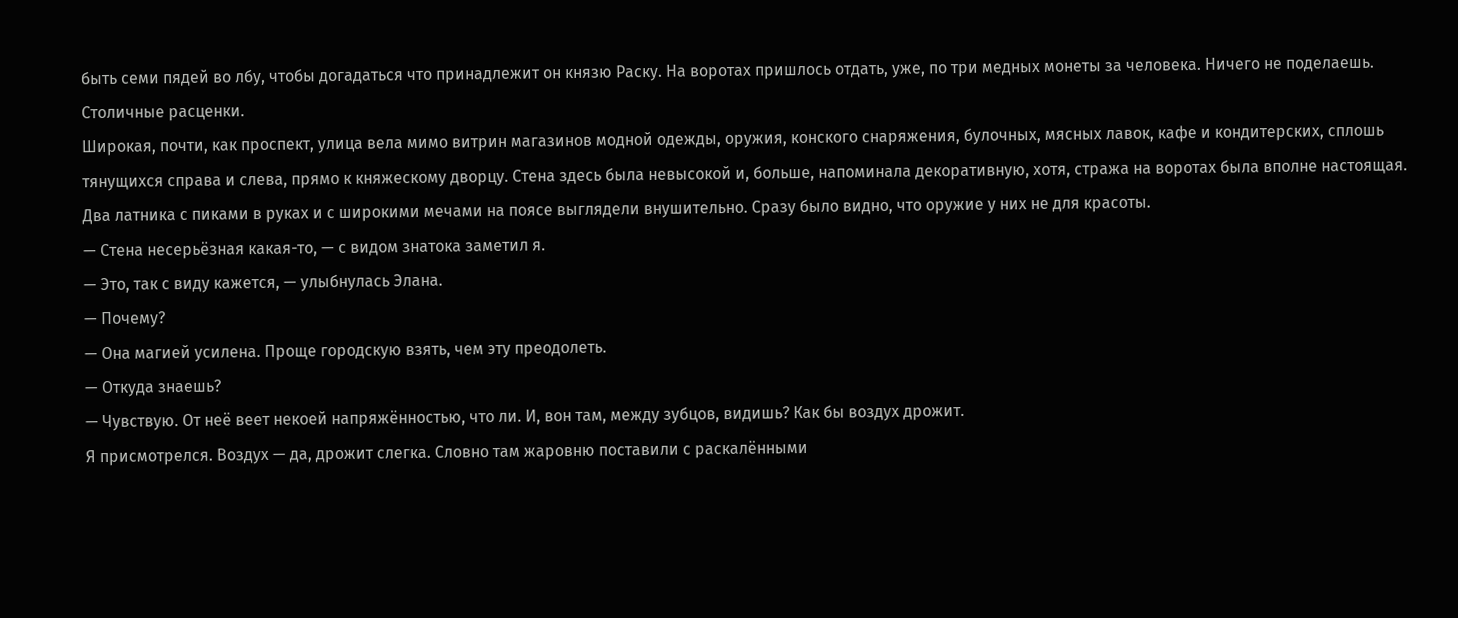быть семи пядей во лбу, чтобы догадаться что принадлежит он князю Раску. На воротах пришлось отдать, уже, по три медных монеты за человека. Ничего не поделаешь. Столичные расценки.
Широкая, почти, как проспект, улица вела мимо витрин магазинов модной одежды, оружия, конского снаряжения, булочных, мясных лавок, кафе и кондитерских, сплошь тянущихся справа и слева, прямо к княжескому дворцу. Стена здесь была невысокой и, больше, напоминала декоративную, хотя, стража на воротах была вполне настоящая. Два латника с пиками в руках и с широкими мечами на поясе выглядели внушительно. Сразу было видно, что оружие у них не для красоты.
— Стена несерьёзная какая-то, — с видом знатока заметил я.
— Это, так с виду кажется, — улыбнулась Элана.
— Почему?
— Она магией усилена. Проще городскую взять, чем эту преодолеть.
— Откуда знаешь?
— Чувствую. От неё веет некоей напряжённостью, что ли. И, вон там, между зубцов, видишь? Как бы воздух дрожит.
Я присмотрелся. Воздух — да, дрожит слегка. Словно там жаровню поставили с раскалёнными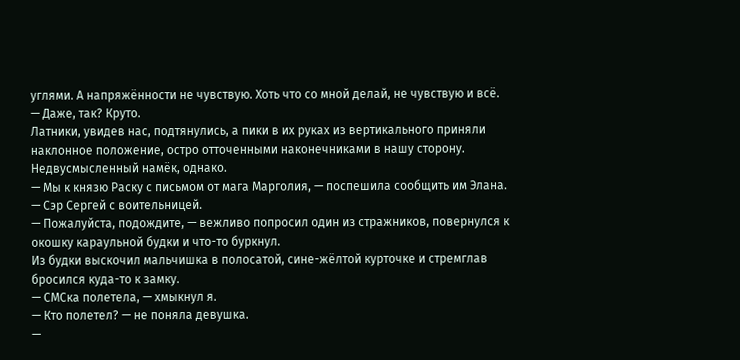углями. А напряжённости не чувствую. Хоть что со мной делай, не чувствую и всё.
— Даже, так? Круто.
Латники, увидев нас, подтянулись, а пики в их руках из вертикального приняли наклонное положение, остро отточенными наконечниками в нашу сторону. Недвусмысленный намёк, однако.
— Мы к князю Раску с письмом от мага Марголия, — поспешила сообщить им Элана. — Сэр Сергей с воительницей.
— Пожалуйста, подождите, — вежливо попросил один из стражников, повернулся к окошку караульной будки и что-то буркнул.
Из будки выскочил мальчишка в полосатой, сине-жёлтой курточке и стремглав бросился куда-то к замку.
— СМСка полетела, — хмыкнул я.
— Кто полетел? — не поняла девушка.
—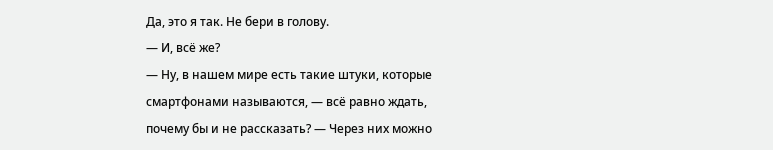Да, это я так. Не бери в голову.
— И, всё же?
— Ну, в нашем мире есть такие штуки, которые смартфонами называются, — всё равно ждать, почему бы и не рассказать? — Через них можно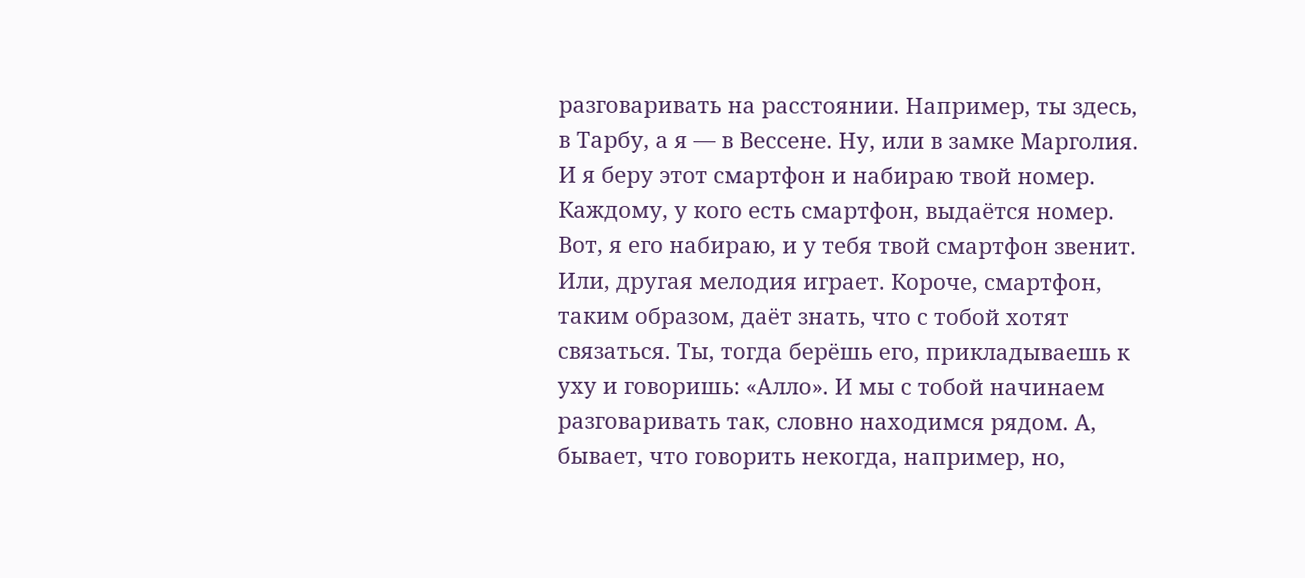разговаривать на расстоянии. Например, ты здесь, в Тарбу, а я — в Вессене. Ну, или в замке Марголия. И я беру этот смартфон и набираю твой номер. Каждому, у кого есть смартфон, выдаётся номер. Вот, я его набираю, и у тебя твой смартфон звенит. Или, другая мелодия играет. Короче, смартфон, таким образом, даёт знать, что с тобой хотят связаться. Ты, тогда берёшь его, прикладываешь к уху и говоришь: «Алло». И мы с тобой начинаем разговаривать так, словно находимся рядом. А, бывает, что говорить некогда, например, но,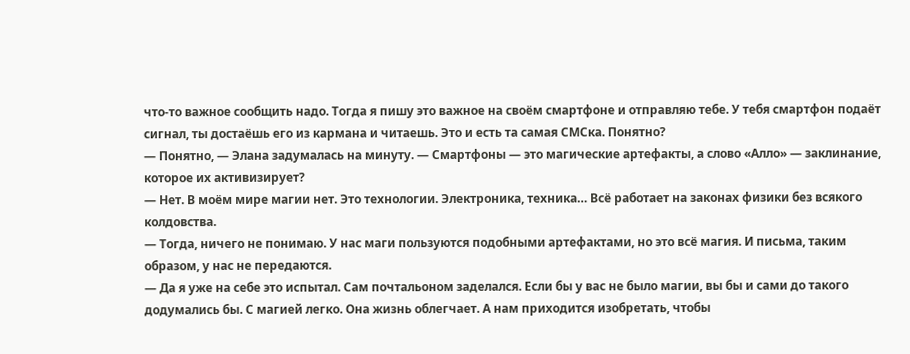что-то важное сообщить надо. Тогда я пишу это важное на своём смартфоне и отправляю тебе. У тебя смартфон подаёт сигнал, ты достаёшь его из кармана и читаешь. Это и есть та самая СМСка. Понятно?
— Понятно, — Элана задумалась на минуту. — Смартфоны — это магические артефакты, а слово «Алло» — заклинание, которое их активизирует?
— Нет. В моём мире магии нет. Это технологии. Электроника, техника… Всё работает на законах физики без всякого колдовства.
— Тогда, ничего не понимаю. У нас маги пользуются подобными артефактами, но это всё магия. И письма, таким образом, у нас не передаются.
— Да я уже на себе это испытал. Сам почтальоном заделался. Если бы у вас не было магии, вы бы и сами до такого додумались бы. С магией легко. Она жизнь облегчает. А нам приходится изобретать, чтобы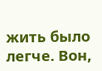жить было легче. Вон,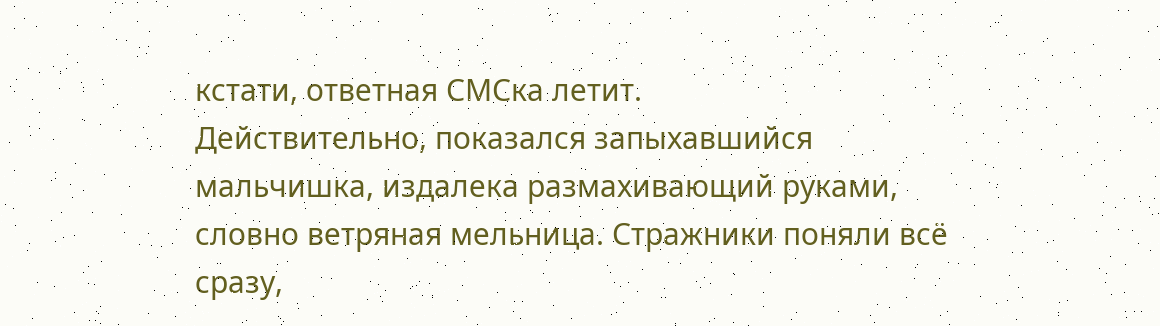кстати, ответная СМСка летит.
Действительно, показался запыхавшийся мальчишка, издалека размахивающий руками, словно ветряная мельница. Стражники поняли всё сразу,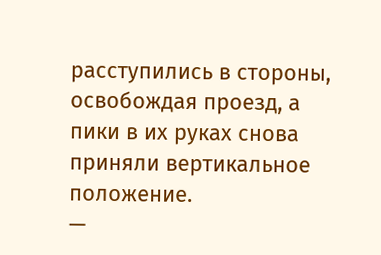расступились в стороны, освобождая проезд, а пики в их руках снова приняли вертикальное положение.
—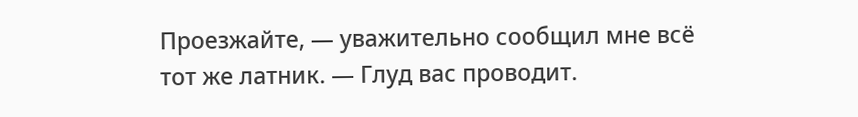Проезжайте, — уважительно сообщил мне всё тот же латник. — Глуд вас проводит.